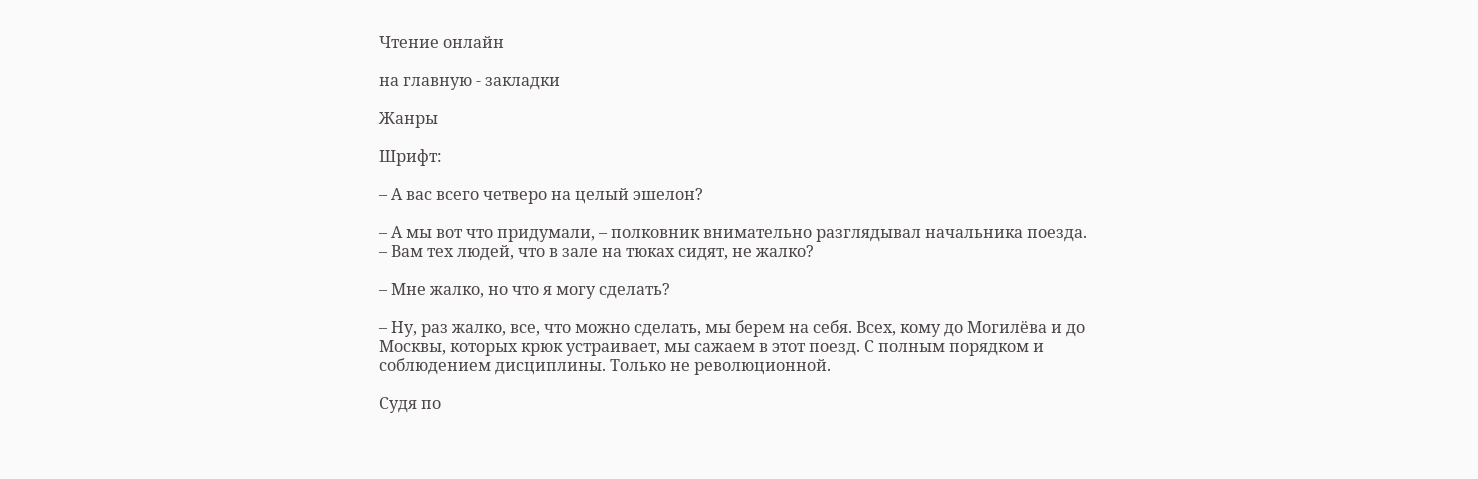Чтение онлайн

на главную - закладки

Жанры

Шрифт:

– А вас всего четверо на целый эшелон?

– А мы вот что придумали, – полковник внимательно разглядывал начальника поезда. – Вам тех людей, что в зале на тюках сидят, не жалко?

– Мне жалко, но что я могу сделать?

– Ну, раз жалко, все, что можно сделать, мы берем на себя. Всех, кому до Могилёва и до Москвы, которых крюк устраивает, мы сажаем в этот поезд. С полным порядком и соблюдением дисциплины. Только не революционной.

Судя по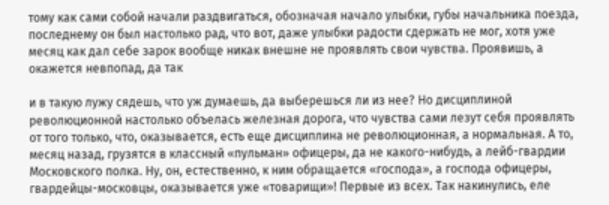тому как сами собой начали раздвигаться, обозначая начало улыбки, губы начальника поезда, последнему он был настолько рад, что вот, даже улыбки радости сдержать не мог, хотя уже месяц как дал себе зарок вообще никак внешне не проявлять свои чувства. Проявишь, а окажется невпопад, да так

и в такую лужу сядешь, что уж думаешь, да выберешься ли из нее? Но дисциплиной революционной настолько объелась железная дорога, что чувства сами лезут себя проявлять от того только, что, оказывается, есть еще дисциплина не революционная, а нормальная. А то, месяц назад, грузятся в классный «пульман» офицеры, да не какого-нибудь, а лейб-гвардии Московского полка. Ну, он, естественно, к ним обращается «господа», а господа офицеры, гвардейцы-московцы, оказывается уже «товарищи»! Первые из всех. Так накинулись, еле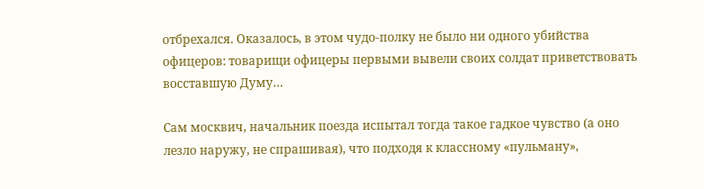отбрехался. Оказалось, в этом чудо-полку не было ни одного убийства офицеров: товарищи офицеры первыми вывели своих солдат приветствовать восставшую Думу…

Сам москвич, начальник поезда испытал тогда такое гадкое чувство (а оно лезло наружу, не спрашивая), что подходя к классному «пульману»,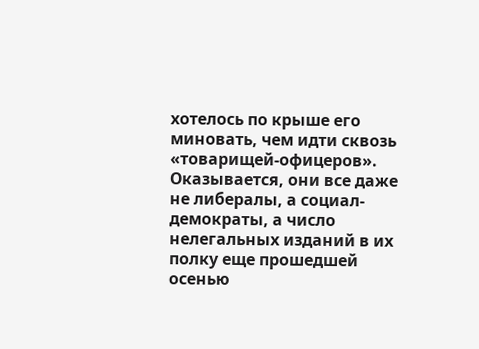хотелось по крыше его миновать, чем идти сквозь «товарищей-офицеров». Оказывается, они все даже не либералы, а социал-демократы, а число нелегальных изданий в их полку еще прошедшей осенью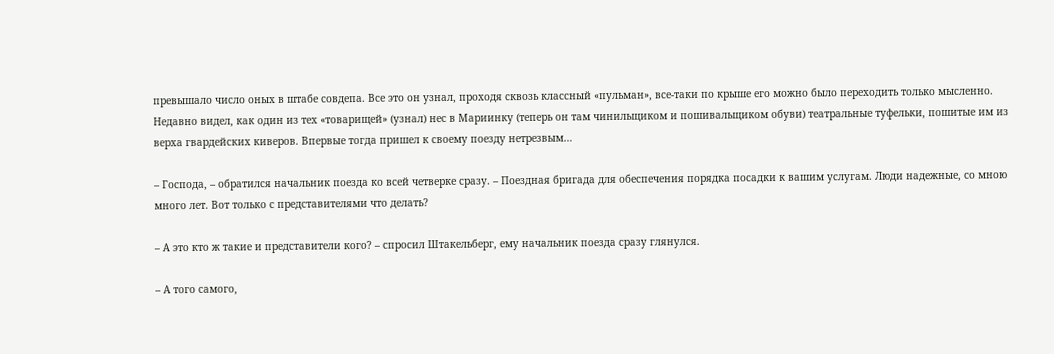превышало число оных в штабе совдепа. Все это он узнал, проходя сквозь классный «пульман», все-таки по крыше его можно было переходить только мысленно. Недавно видел, как один из тех «товарищей» (узнал) нес в Мариинку (теперь он там чинильщиком и пошивальщиком обуви) театральные туфельки, пошитые им из верха гвардейских киверов. Впервые тогда пришел к своему поезду нетрезвым…

– Господа, – обратился начальник поезда ко всей четверке сразу. – Поездная бригада для обеспечения порядка посадки к вашим услугам. Люди надежные, со мною много лет. Вот только с представителями что делать?

– А это кто ж такие и представители кого? – спросил Штакельберг, ему начальник поезда сразу глянулся.

– А того самого,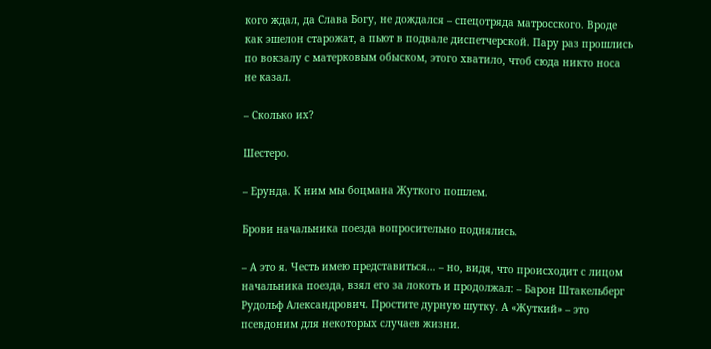кого ждал, да Слава Богу, не дождался – спецотряда матросского. Вроде как эшелон старожат, а пьют в подвале диспетчерской. Пару раз прошлись по вокзалу с матерковым обыском, этого хватило, чтоб сюда никто носа не казал.

– Сколько их?

Шестеро.

– Ерунда. К ним мы боцмана Жуткого пошлем.

Брови начальника поезда вопросительно поднялись.

– А это я. Честь имею представиться… – но, видя, что происходит с лицом начальника поезда, взял его за локоть и продолжал: – Барон Штакельберг Рудольф Александрович. Простите дурную шутку. А «Жуткий» – это псевдоним для некоторых случаев жизни.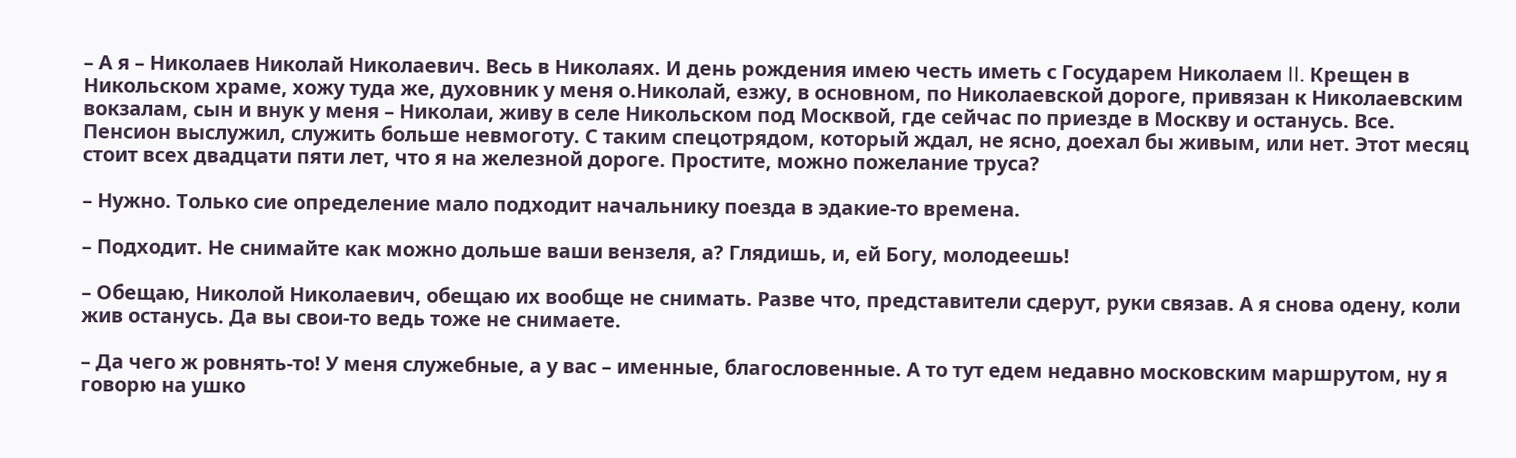– А я – Николаев Николай Николаевич. Весь в Николаях. И день рождения имею честь иметь с Государем Николаем II. Крещен в Никольском храме, хожу туда же, духовник у меня о.Николай, езжу, в основном, по Николаевской дороге, привязан к Николаевским вокзалам, сын и внук у меня – Николаи, живу в селе Никольском под Москвой, где сейчас по приезде в Москву и останусь. Все. Пенсион выслужил, служить больше невмоготу. С таким спецотрядом, который ждал, не ясно, доехал бы живым, или нет. Этот месяц стоит всех двадцати пяти лет, что я на железной дороге. Простите, можно пожелание труса?

– Нужно. Только сие определение мало подходит начальнику поезда в эдакие-то времена.

– Подходит. Не снимайте как можно дольше ваши вензеля, а? Глядишь, и, ей Богу, молодеешь!

– Обещаю, Николой Николаевич, обещаю их вообще не снимать. Разве что, представители сдерут, руки связав. А я снова одену, коли жив останусь. Да вы свои-то ведь тоже не снимаете.

– Да чего ж ровнять-то! У меня служебные, а у вас – именные, благословенные. А то тут едем недавно московским маршрутом, ну я говорю на ушко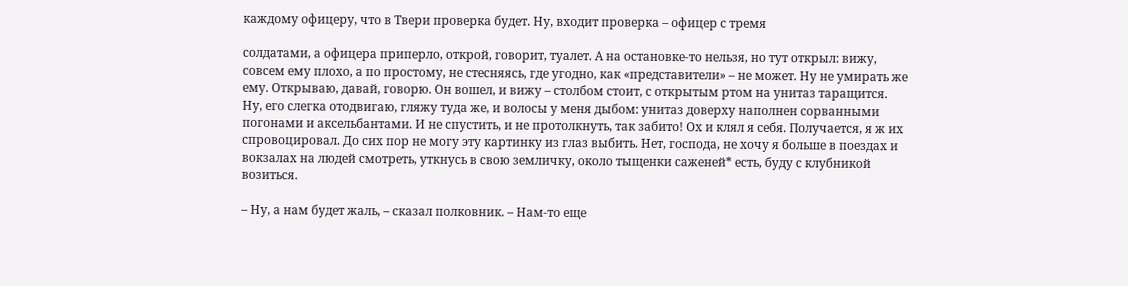каждому офицеру, что в Твери проверка будет. Ну, входит проверка – офицер с тремя

солдатами, а офицера приперло, открой, говорит, туалет. А на остановке-то нельзя, но тут открыл: вижу, совсем ему плохо, а по простому, не стесняясь, где угодно, как «представители» – не может. Ну не умирать же ему. Открываю, давай, говорю. Он вошел, и вижу – столбом стоит, с открытым ртом на унитаз таращится. Ну, его слегка отодвигаю, гляжу туда же, и волосы у меня дыбом: унитаз доверху наполнен сорванными погонами и аксельбантами. И не спустить, и не протолкнуть, так забито! Ох и клял я себя. Получается, я ж их спровоцировал. До сих пор не могу эту картинку из глаз выбить. Нет, господа, не хочу я больше в поездах и вокзалах на людей смотреть, уткнусь в свою земличку, около тыщенки саженей* есть, буду с клубникой возиться.

– Ну, а нам будет жаль, – сказал полковник. – Нам-то еще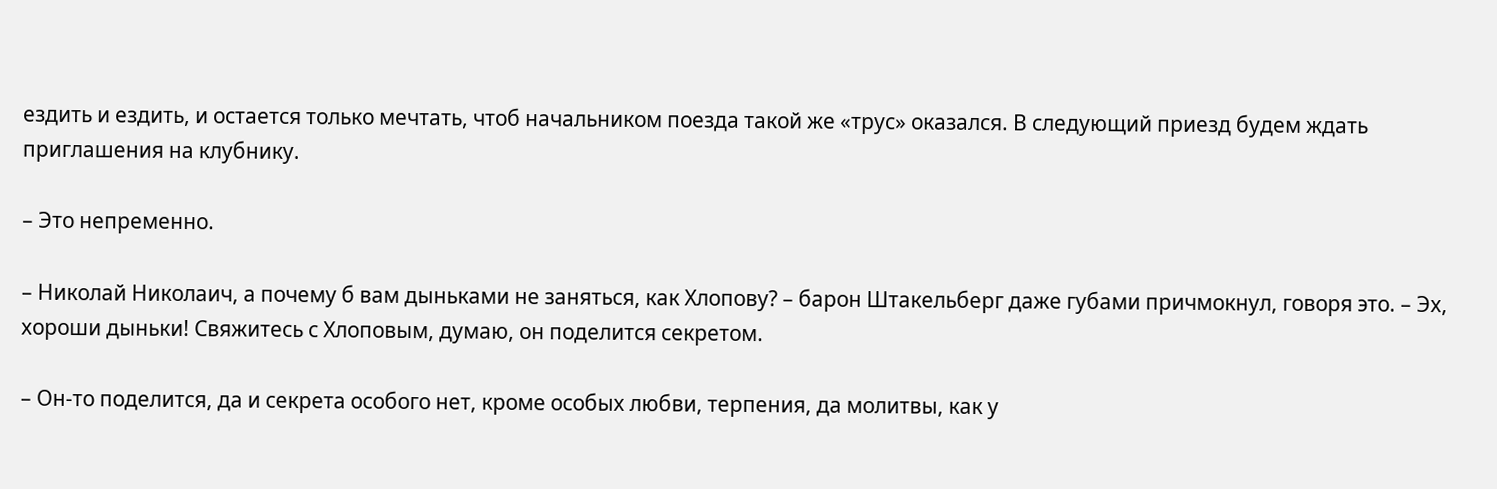ездить и ездить, и остается только мечтать, чтоб начальником поезда такой же «трус» оказался. В следующий приезд будем ждать приглашения на клубнику.

– Это непременно.

– Николай Николаич, а почему б вам дыньками не заняться, как Хлопову? – барон Штакельберг даже губами причмокнул, говоря это. – Эх, хороши дыньки! Свяжитесь с Хлоповым, думаю, он поделится секретом.

– Он-то поделится, да и секрета особого нет, кроме особых любви, терпения, да молитвы, как у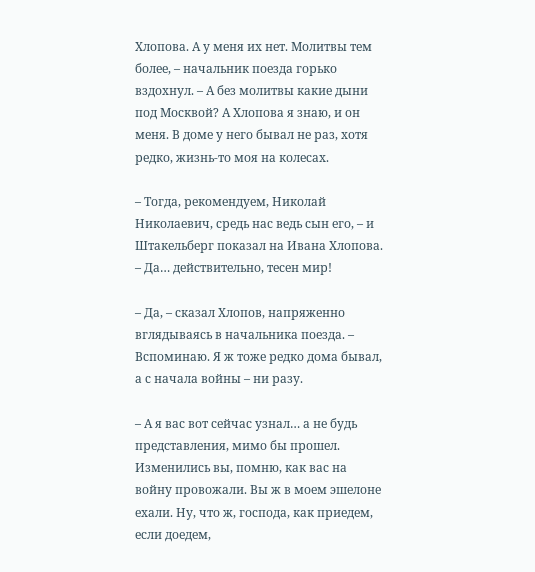Хлопова. А у меня их нет. Молитвы тем более, – начальник поезда горько вздохнул. – А без молитвы какие дыни под Москвой? А Хлопова я знаю, и он меня. В доме у него бывал не раз, хотя редко, жизнь-то моя на колесах.

– Тогда, рекомендуем, Николай Николаевич, средь нас ведь сын его, – и Штакельберг показал на Ивана Хлопова. – Да… действительно, тесен мир!

– Да, – сказал Хлопов, напряженно вглядываясь в начальника поезда. – Вспоминаю. Я ж тоже редко дома бывал, а с начала войны – ни разу.

– А я вас вот сейчас узнал… а не будь представления, мимо бы прошел. Изменились вы, помню, как вас на войну провожали. Вы ж в моем эшелоне ехали. Ну, что ж, господа, как приедем, если доедем,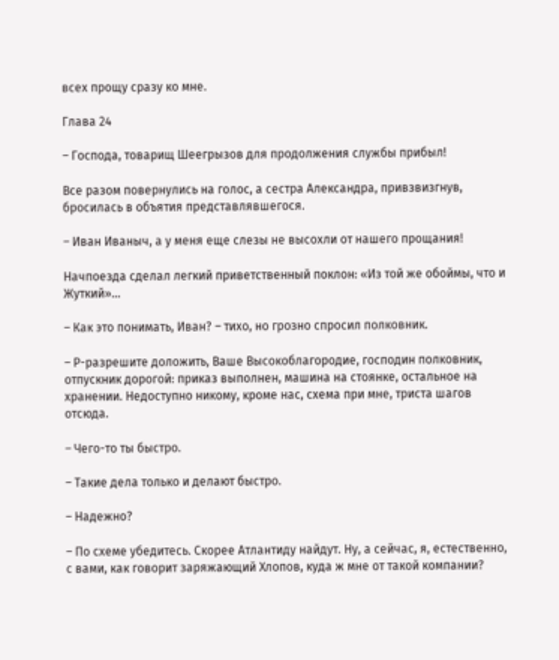всех прощу сразу ко мне.

Глава 24

– Господа, товарищ Шеегрызов для продолжения службы прибыл!

Все разом повернулись на голос, а сестра Александра, привзвизгнув, бросилась в объятия представлявшегося.

– Иван Иваныч, а у меня еще слезы не высохли от нашего прощания!

Начпоезда сделал легкий приветственный поклон: «Из той же обоймы, что и Жуткий»…

– Как это понимать, Иван? – тихо, но грозно спросил полковник.

– Р-разрешите доложить, Ваше Высокоблагородие, господин полковник, отпускник дорогой: приказ выполнен, машина на стоянке, остальное на хранении. Недоступно никому, кроме нас, схема при мне, триста шагов отсюда.

– Чего-то ты быстро.

– Такие дела только и делают быстро.

– Надежно?

– По схеме убедитесь. Скорее Атлантиду найдут. Ну, а сейчас, я, естественно, с вами, как говорит заряжающий Хлопов, куда ж мне от такой компании?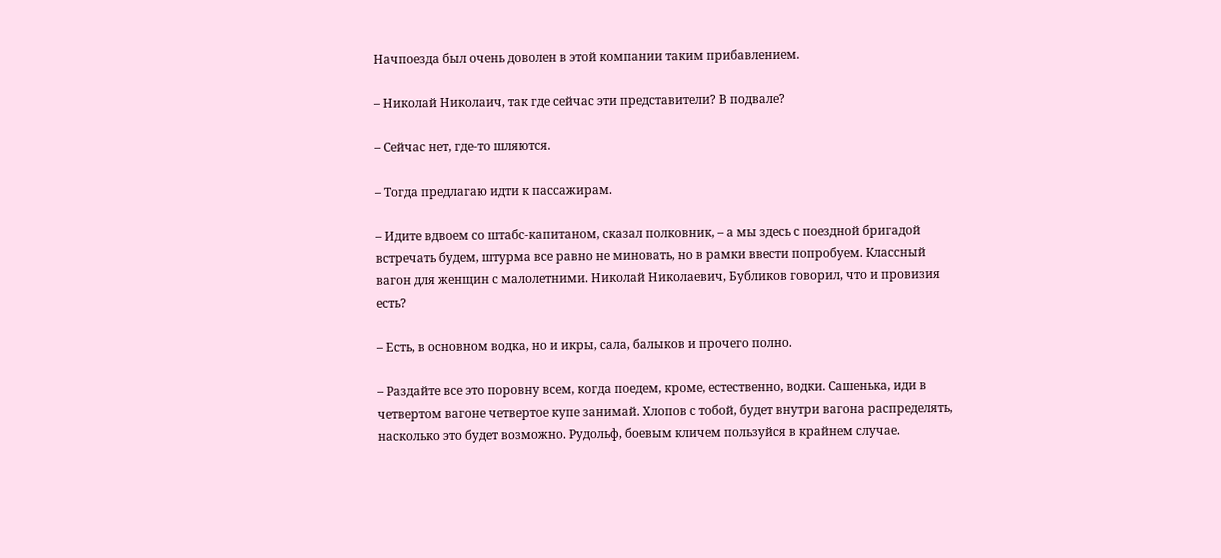Начпоезда был очень доволен в этой компании таким прибавлением.

– Николай Николаич, так где сейчас эти представители? В подвале?

– Сейчас нет, где-то шляются.

– Тогда предлагаю идти к пассажирам.

– Идите вдвоем со штабс-капитаном, сказал полковник, – а мы здесь с поездной бригадой встречать будем, штурма все равно не миновать, но в рамки ввести попробуем. Классный вагон для женщин с малолетними. Николай Николаевич, Бубликов говорил, что и провизия есть?

– Есть, в основном водка, но и икры, сала, балыков и прочего полно.

– Раздайте все это поровну всем, когда поедем, кроме, естественно, водки. Сашенька, иди в четвертом вагоне четвертое купе занимай. Хлопов с тобой, будет внутри вагона распределять, насколько это будет возможно. Рудольф, боевым кличем пользуйся в крайнем случае.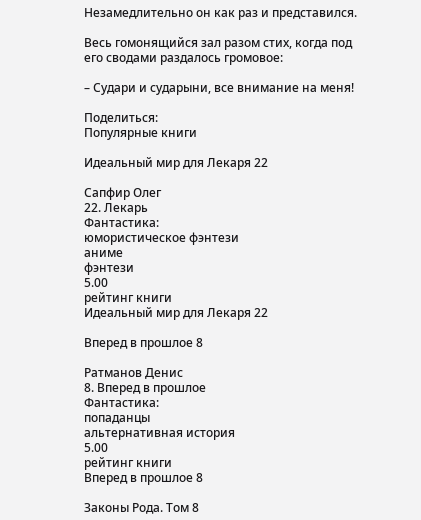Незамедлительно он как раз и представился.

Весь гомонящийся зал разом стих, когда под его сводами раздалось громовое:

– Судари и сударыни, все внимание на меня!

Поделиться:
Популярные книги

Идеальный мир для Лекаря 22

Сапфир Олег
22. Лекарь
Фантастика:
юмористическое фэнтези
аниме
фэнтези
5.00
рейтинг книги
Идеальный мир для Лекаря 22

Вперед в прошлое 8

Ратманов Денис
8. Вперед в прошлое
Фантастика:
попаданцы
альтернативная история
5.00
рейтинг книги
Вперед в прошлое 8

Законы Рода. Том 8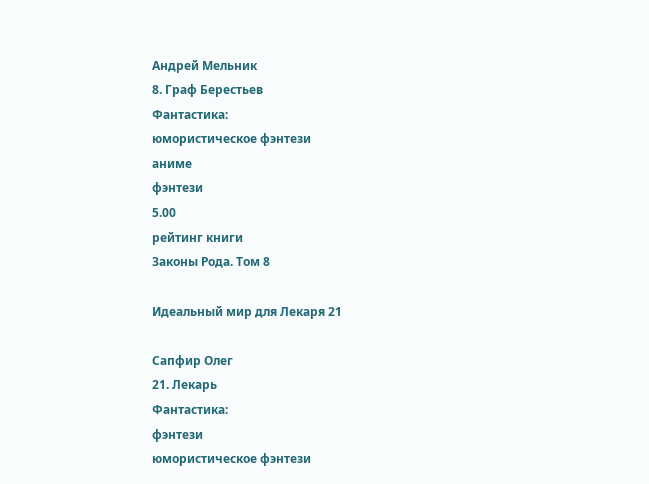Андрей Мельник
8. Граф Берестьев
Фантастика:
юмористическое фэнтези
аниме
фэнтези
5.00
рейтинг книги
Законы Рода. Том 8

Идеальный мир для Лекаря 21

Сапфир Олег
21. Лекарь
Фантастика:
фэнтези
юмористическое фэнтези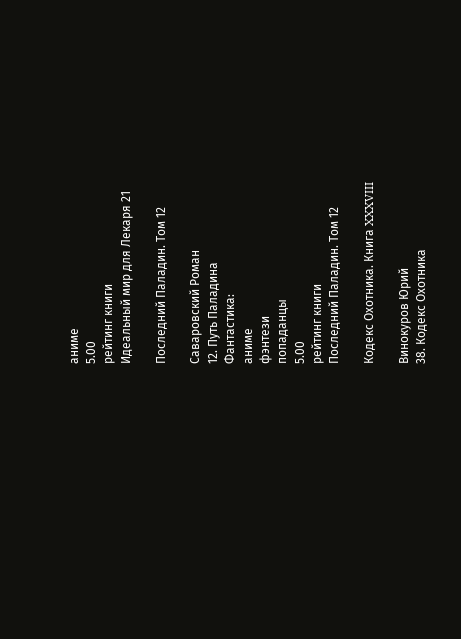аниме
5.00
рейтинг книги
Идеальный мир для Лекаря 21

Последний Паладин. Том 12

Саваровский Роман
12. Путь Паладина
Фантастика:
аниме
фэнтези
попаданцы
5.00
рейтинг книги
Последний Паладин. Том 12

Кодекс Охотника. Книга XXXVIII

Винокуров Юрий
38. Кодекс Охотника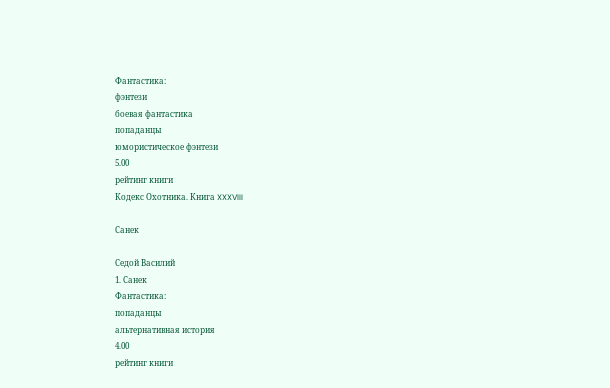Фантастика:
фэнтези
боевая фантастика
попаданцы
юмористическое фэнтези
5.00
рейтинг книги
Кодекс Охотника. Книга XXXVIII

Санек

Седой Василий
1. Санек
Фантастика:
попаданцы
альтернативная история
4.00
рейтинг книги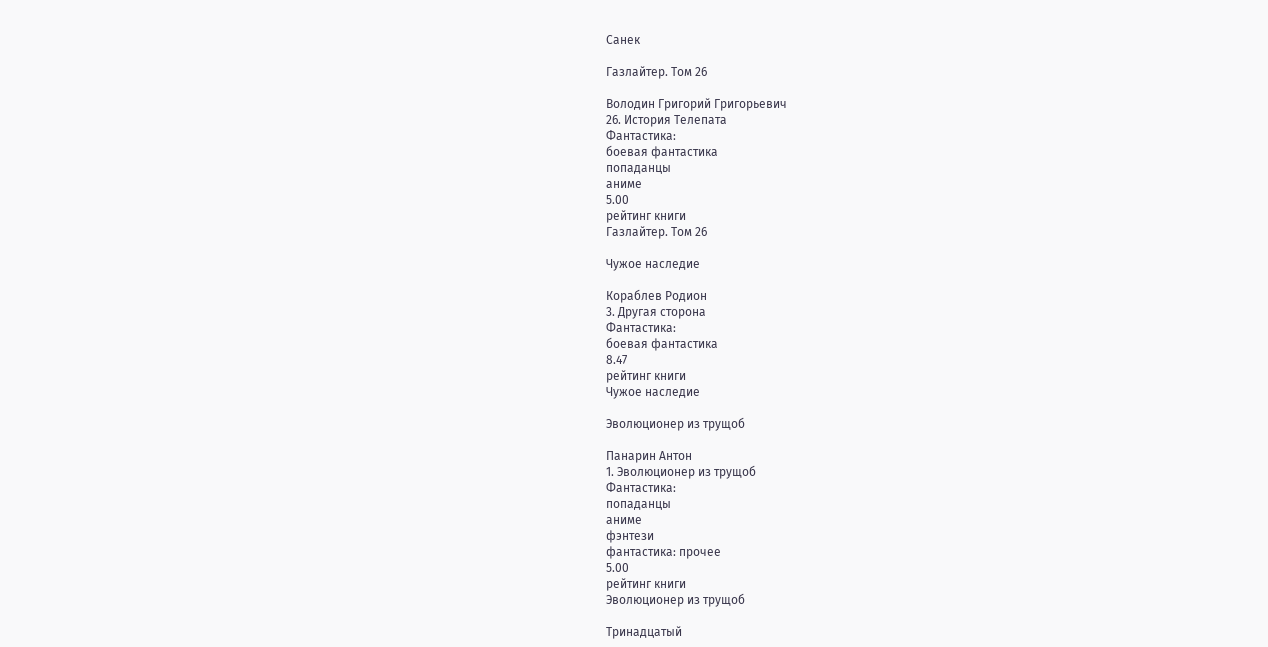Санек

Газлайтер. Том 26

Володин Григорий Григорьевич
26. История Телепата
Фантастика:
боевая фантастика
попаданцы
аниме
5.00
рейтинг книги
Газлайтер. Том 26

Чужое наследие

Кораблев Родион
3. Другая сторона
Фантастика:
боевая фантастика
8.47
рейтинг книги
Чужое наследие

Эволюционер из трущоб

Панарин Антон
1. Эволюционер из трущоб
Фантастика:
попаданцы
аниме
фэнтези
фантастика: прочее
5.00
рейтинг книги
Эволюционер из трущоб

Тринадцатый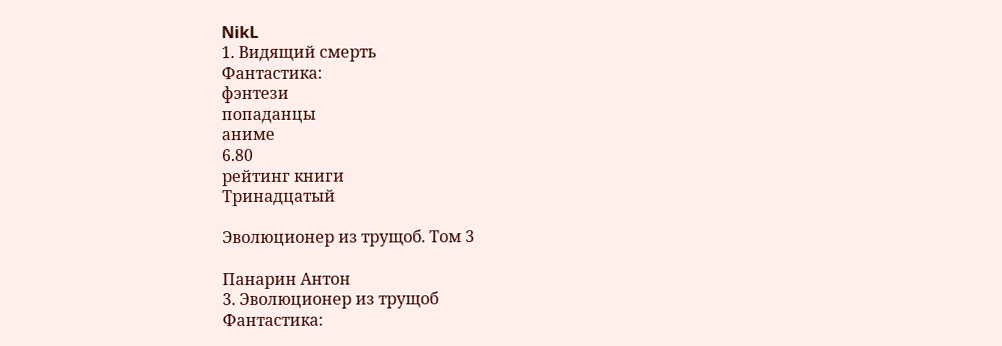NikL
1. Видящий смерть
Фантастика:
фэнтези
попаданцы
аниме
6.80
рейтинг книги
Тринадцатый

Эволюционер из трущоб. Том 3

Панарин Антон
3. Эволюционер из трущоб
Фантастика: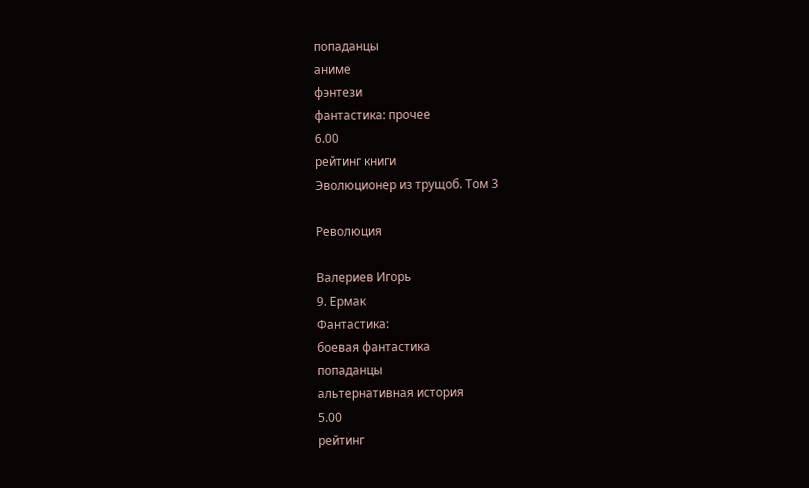попаданцы
аниме
фэнтези
фантастика: прочее
6.00
рейтинг книги
Эволюционер из трущоб. Том 3

Революция

Валериев Игорь
9. Ермак
Фантастика:
боевая фантастика
попаданцы
альтернативная история
5.00
рейтинг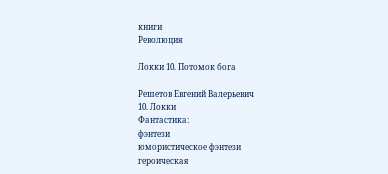книги
Революция

Локки 10. Потомок бога

Решетов Евгений Валерьевич
10. Локки
Фантастика:
фэнтези
юмористическое фэнтези
героическая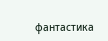фантастика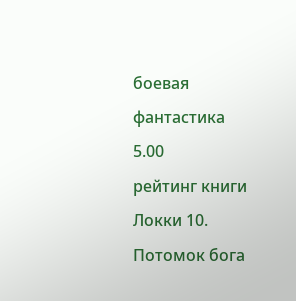боевая фантастика
5.00
рейтинг книги
Локки 10. Потомок бога